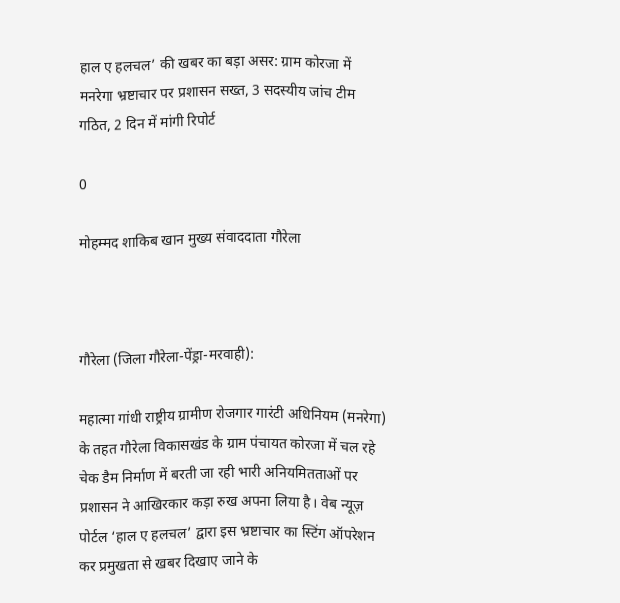हाल ए हलचल’ की खबर का बड़ा असर: ग्राम कोरजा में मनरेगा भ्रष्टाचार पर प्रशासन सख्त, 3 सदस्यीय जांच टीम गठित, 2 दिन में मांगी रिपोर्ट

0

मोहम्मद शाकिब खान मुख्य संवाददाता गौरेला



गौरेला (जिला गौरेला-पेंड्रा-मरवाही):

महात्मा गांधी राष्ट्रीय ग्रामीण रोजगार गारंटी अधिनियम (मनरेगा) के तहत गौरेला विकासखंड के ग्राम पंचायत कोरजा में चल रहे चेक डैम निर्माण में बरती जा रही भारी अनियमितताओं पर प्रशासन ने आखिरकार कड़ा रुख अपना लिया है। वेब न्यूज़ पोर्टल ‘हाल ए हलचल’ द्वारा इस भ्रष्टाचार का स्टिंग ऑपरेशन कर प्रमुखता से खबर दिखाए जाने के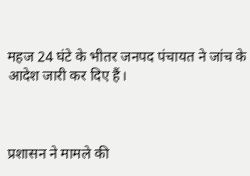महज 24 घंटे के भीतर जनपद पंचायत ने जांच के आदेश जारी कर दिए हैं।



प्रशासन ने मामले की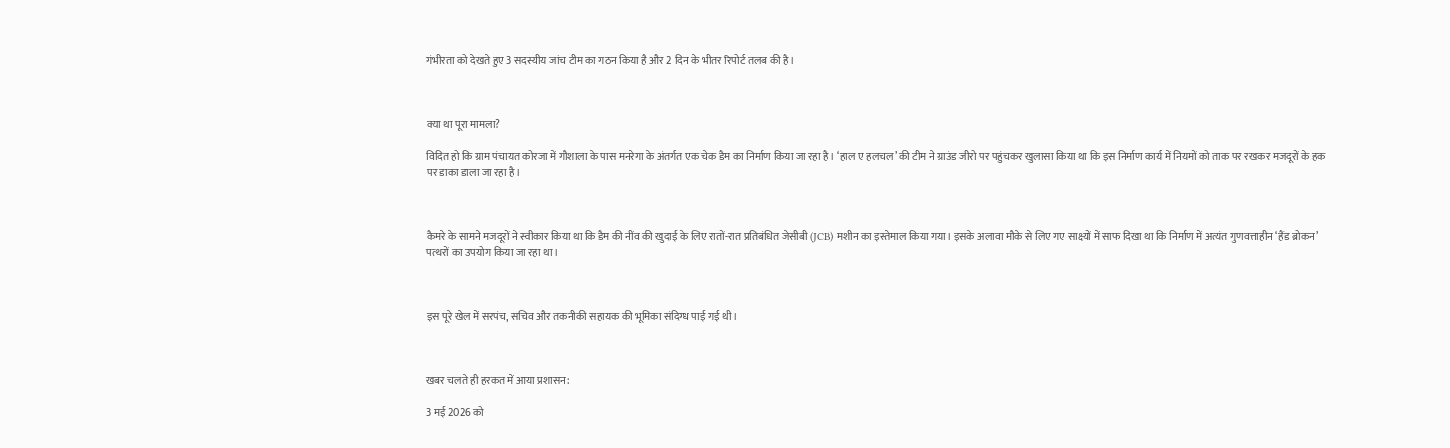गंभीरता को देखते हुए 3 सदस्यीय जांच टीम का गठन किया है और 2 दिन के भीतर रिपोर्ट तलब की है।



क्या था पूरा मामला?

विदित हो कि ग्राम पंचायत कोरजा में गौशाला के पास मनरेगा के अंतर्गत एक चेक डैम का निर्माण किया जा रहा है। ‘हाल ए हलचल’ की टीम ने ग्राउंड जीरो पर पहुंचकर खुलासा किया था कि इस निर्माण कार्य में नियमों को ताक पर रखकर मजदूरों के हक पर डाका डाला जा रहा है।



कैमरे के सामने मजदूरों ने स्वीकार किया था कि डैम की नींव की खुदाई के लिए रातों-रात प्रतिबंधित जेसीबी (JCB) मशीन का इस्तेमाल किया गया। इसके अलावा मौके से लिए गए साक्ष्यों में साफ दिखा था कि निर्माण में अत्यंत गुणवत्ताहीन ‘हैंड ब्रोकन’ पत्थरों का उपयोग किया जा रहा था।



इस पूरे खेल में सरपंच, सचिव और तकनीकी सहायक की भूमिका संदिग्ध पाई गई थी।



खबर चलते ही हरकत में आया प्रशासन:

3 मई 2026 को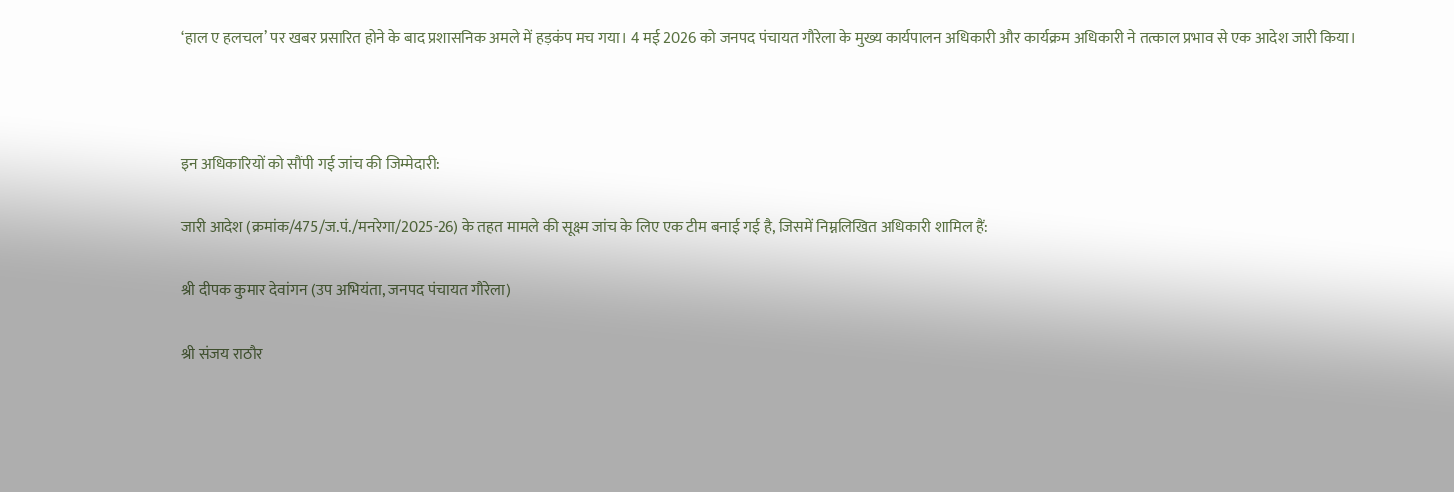‘हाल ए हलचल’ पर खबर प्रसारित होने के बाद प्रशासनिक अमले में हड़कंप मच गया। 4 मई 2026 को जनपद पंचायत गौरेला के मुख्य कार्यपालन अधिकारी और कार्यक्रम अधिकारी ने तत्काल प्रभाव से एक आदेश जारी किया।



इन अधिकारियों को सौंपी गई जांच की जिम्मेदारी:

जारी आदेश (क्रमांक/475/ज.पं./मनरेगा/2025-26) के तहत मामले की सूक्ष्म जांच के लिए एक टीम बनाई गई है, जिसमें निम्नलिखित अधिकारी शामिल हैं:

श्री दीपक कुमार देवांगन (उप अभियंता, जनपद पंचायत गौरेला)

श्री संजय राठौर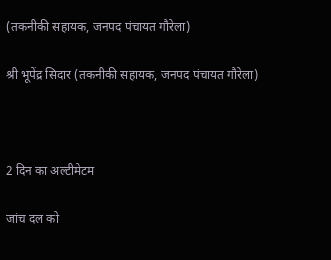(तकनीकी सहायक, जनपद पंचायत गौरेला)

श्री भूपेंद्र सिदार (तकनीकी सहायक, जनपद पंचायत गौरेला)



2 दिन का अल्टीमेटम

जांच दल को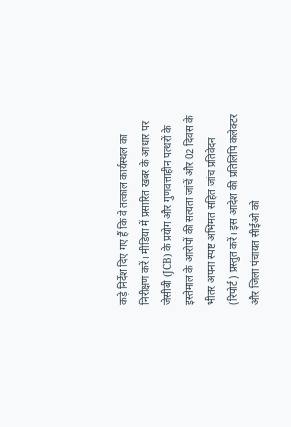कड़े निर्देश दिए गए हैं कि वे तत्काल कार्यस्थल का निरीक्षण करें। मीडिया में प्रसारित खबर के आधार पर जेसीबी (JCB) के प्रयोग और गुणवत्ताहीन पत्थरों के इस्तेमाल के आरोपों की सत्यता जांचें और 02 दिवस के भीतर अपना स्पष्ट अभिमत सहित जांच प्रतिवेदन (रिपोर्ट) प्रस्तुत करें। इस आदेश की प्रतिलिपि कलेक्टर और जिला पंचायत सीईओ को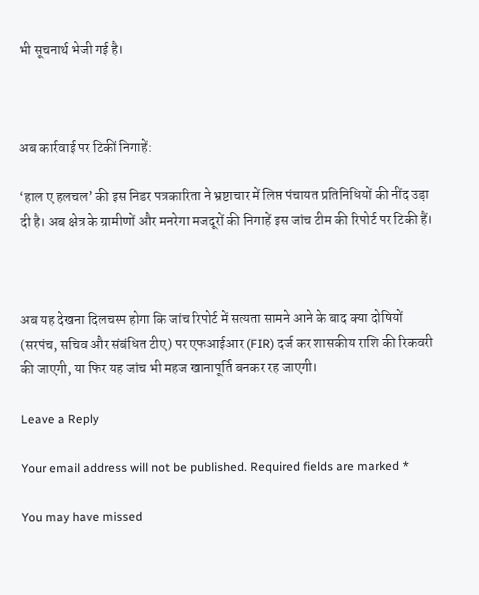भी सूचनार्थ भेजी गई है।



अब कार्रवाई पर टिकीं निगाहें:

‘हाल ए हलचल’ की इस निडर पत्रकारिता ने भ्रष्टाचार में लिप्त पंचायत प्रतिनिधियों की नींद उड़ा दी है। अब क्षेत्र के ग्रामीणों और मनरेगा मजदूरों की निगाहें इस जांच टीम की रिपोर्ट पर टिकी हैं।



अब यह देखना दिलचस्प होगा कि जांच रिपोर्ट में सत्यता सामने आने के बाद क्या दोषियों (सरपंच, सचिव और संबंधित टीए) पर एफआईआर (FIR) दर्ज कर शासकीय राशि की रिकवरी की जाएगी, या फिर यह जांच भी महज खानापूर्ति बनकर रह जाएगी।

Leave a Reply

Your email address will not be published. Required fields are marked *

You may have missed